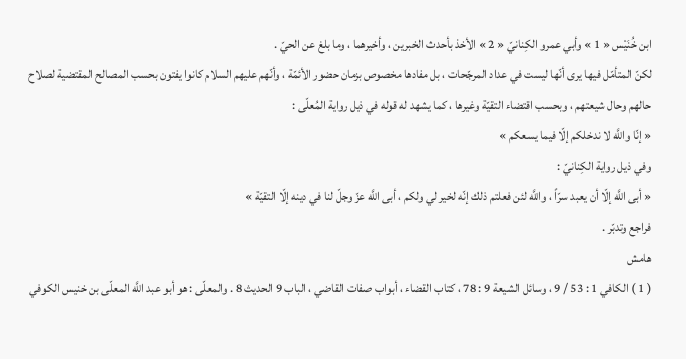ابن خُنَيْس « 1 » وأبي عمرو الكِنانيّ « 2 » الأخذ بأحدث الخبرين ، وأخيرهما ، وما بلغ عن الحيّ .
لكنّ المتأمّل فيها يرى أنّها ليست في عداد المرجّحات ، بل مفادها مخصوص بزمان حضور الأئمّة ، وأنّهم عليهم السلام كانوا يفتون بحسب المصالح المقتضية لصلاح حالهم وحال شيعتهم ، وبحسب اقتضاء التقيّة وغيرها ، كما يشهد له قوله في ذيل رواية المُعلّى :
« إنّا واللَّه لا ندخلكم إلّا فيما يسعكم »
وفي ذيل رواية الكِنانيّ :
« أبى اللَّه إلّا أن يعبد سرّاً ، واللَّه لئن فعلتم ذلك إنّه لخير لي ولكم ، أبى اللَّه عزّ وجلّ لنا في دينه إلّا التقيّة »
فراجع وتدبّر .
هامش
( 1 ) الكافي 1 : 53 / 9 ، وسائل الشيعة 9 : 78 ، كتاب القضاء ، أبواب صفات القاضي ، الباب 9 الحديث 8 . والمعلّى : هو أبو عبد اللَّه المعلّى بن خنيس الكوفي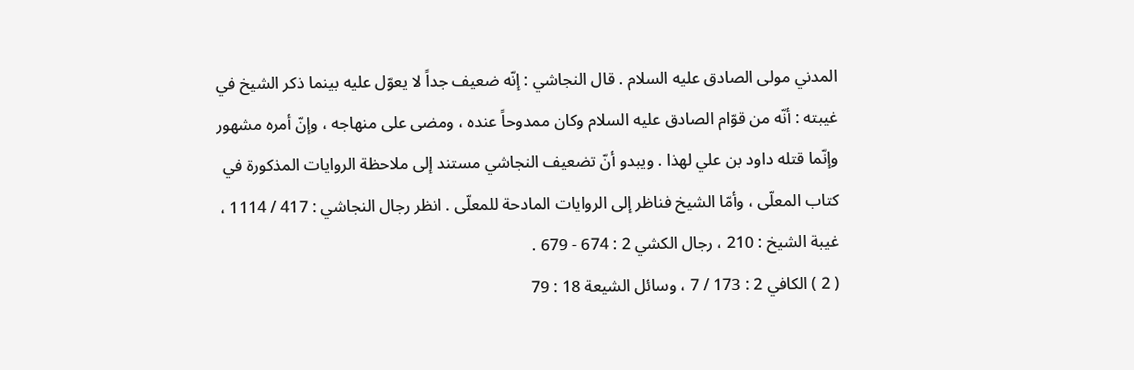المدني مولى الصادق عليه السلام . قال النجاشي : إنّه ضعيف جداً لا يعوّل عليه بينما ذكر الشيخ في غيبته : أنّه من قوّام الصادق عليه السلام وكان ممدوحاً عنده ، ومضى على منهاجه ، وإنّ أمره مشهور وإنّما قتله داود بن علي لهذا . ويبدو أنّ تضعيف النجاشي مستند إلى ملاحظة الروايات المذكورة في كتاب المعلّى ، وأمّا الشيخ فناظر إلى الروايات المادحة للمعلّى . انظر رجال النجاشي : 417 / 1114 ، غيبة الشيخ : 210 ، رجال الكشي 2 : 674 - 679 .
( 2 ) الكافي 2 : 173 / 7 ، وسائل الشيعة 18 : 79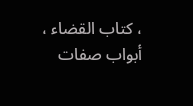، كتاب القضاء ، أبواب صفات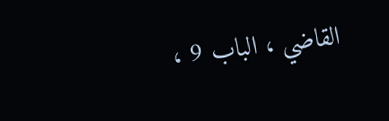القاضي ، الباب 9 ،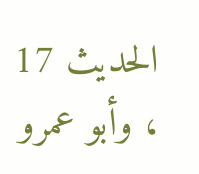الحديث 17 ، وأبو عمرو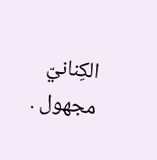الكِنانيّ مجهول .